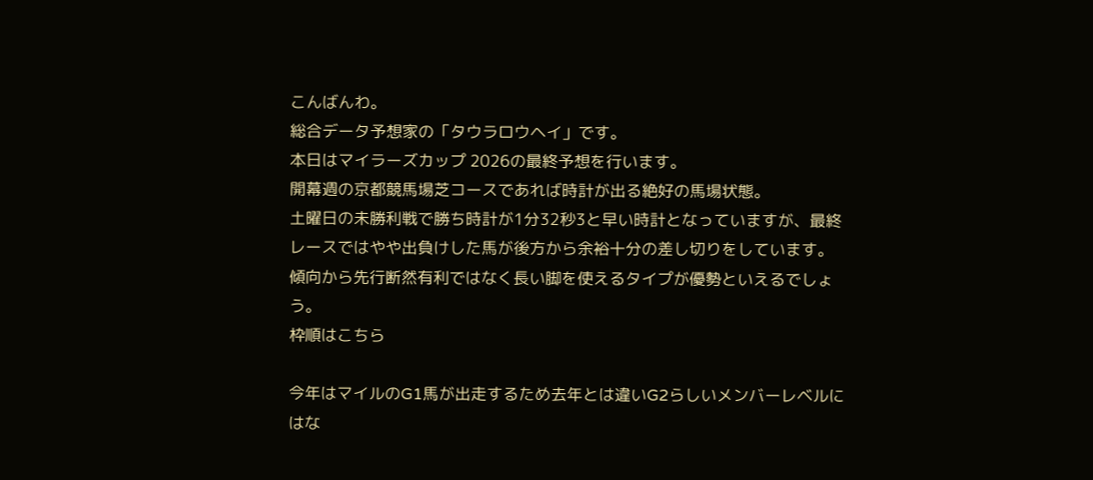こんばんわ。
総合データ予想家の「タウラロウヘイ」です。
本日はマイラーズカップ 2026の最終予想を行います。
開幕週の京都競馬場芝コースであれば時計が出る絶好の馬場状態。
土曜日の未勝利戦で勝ち時計が1分32秒3と早い時計となっていますが、最終レースではやや出負けした馬が後方から余裕十分の差し切りをしています。
傾向から先行断然有利ではなく長い脚を使えるタイプが優勢といえるでしょう。
枠順はこちら

今年はマイルのG1馬が出走するため去年とは違いG2らしいメンバーレベルにはな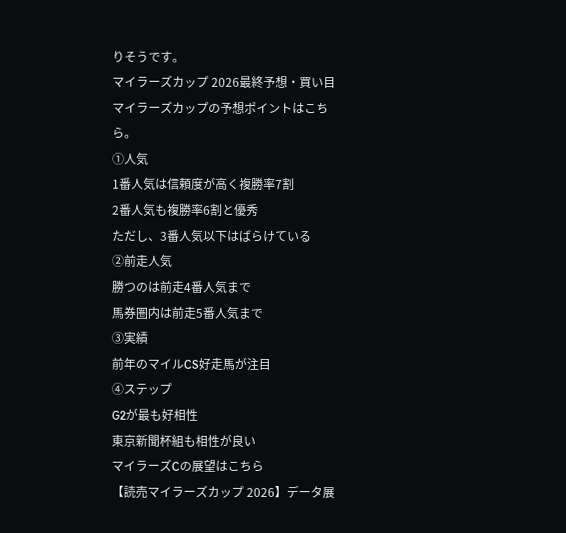りそうです。
マイラーズカップ 2026最終予想・買い目
マイラーズカップの予想ポイントはこちら。
①人気
1番人気は信頼度が高く複勝率7割
2番人気も複勝率6割と優秀
ただし、3番人気以下はばらけている
②前走人気
勝つのは前走4番人気まで
馬券圏内は前走5番人気まで
③実績
前年のマイルCS好走馬が注目
④ステップ
G2が最も好相性
東京新聞杯組も相性が良い
マイラーズCの展望はこちら
【読売マイラーズカップ 2026】データ展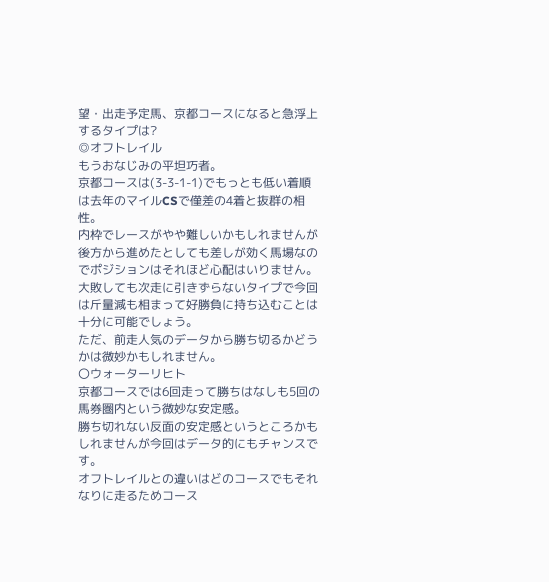望・出走予定馬、京都コースになると急浮上するタイプは?
◎オフトレイル
もうおなじみの平坦巧者。
京都コースは(3-3-1-1)でもっとも低い着順は去年のマイルCSで僅差の4着と抜群の相性。
内枠でレースがやや難しいかもしれませんが後方から進めたとしても差しが効く馬場なのでポジションはそれほど心配はいりません。
大敗しても次走に引きずらないタイプで今回は斤量減も相まって好勝負に持ち込むことは十分に可能でしょう。
ただ、前走人気のデータから勝ち切るかどうかは微妙かもしれません。
〇ウォーターリヒト
京都コースでは6回走って勝ちはなしも5回の馬券圏内という微妙な安定感。
勝ち切れない反面の安定感というところかもしれませんが今回はデータ的にもチャンスです。
オフトレイルとの違いはどのコースでもそれなりに走るためコース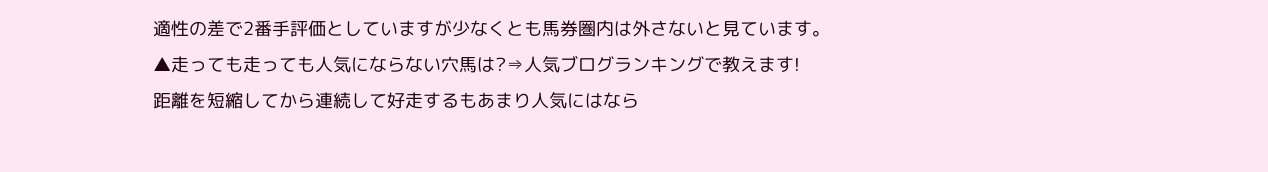適性の差で2番手評価としていますが少なくとも馬券圏内は外さないと見ています。
▲走っても走っても人気にならない穴馬は?⇒人気ブログランキングで教えます!
距離を短縮してから連続して好走するもあまり人気にはなら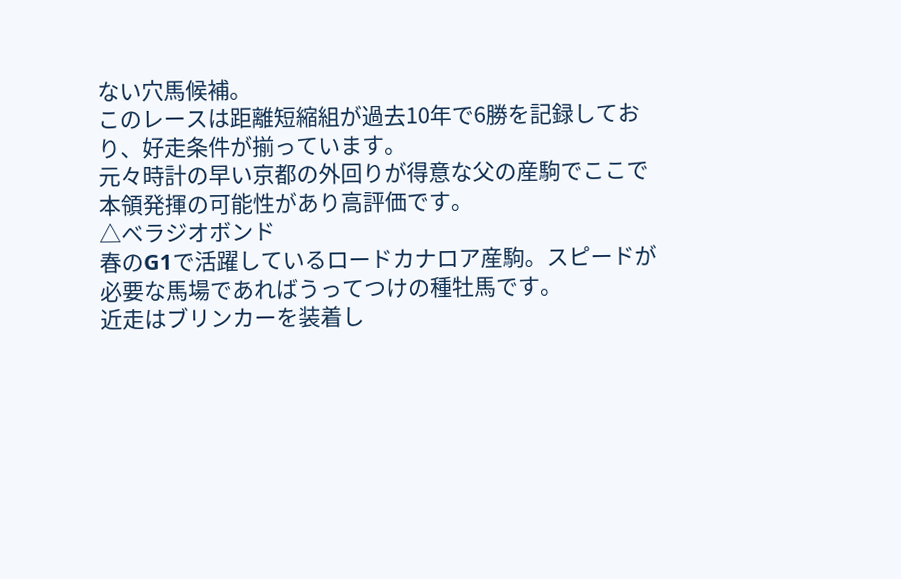ない穴馬候補。
このレースは距離短縮組が過去10年で6勝を記録しており、好走条件が揃っています。
元々時計の早い京都の外回りが得意な父の産駒でここで本領発揮の可能性があり高評価です。
△べラジオボンド
春のG1で活躍しているロードカナロア産駒。スピードが必要な馬場であればうってつけの種牡馬です。
近走はブリンカーを装着し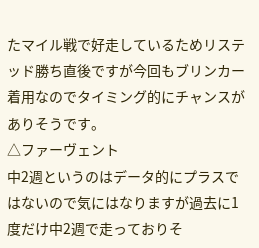たマイル戦で好走しているためリステッド勝ち直後ですが今回もブリンカー着用なのでタイミング的にチャンスがありそうです。
△ファーヴェント
中2週というのはデータ的にプラスではないので気にはなりますが過去に1度だけ中2週で走っておりそ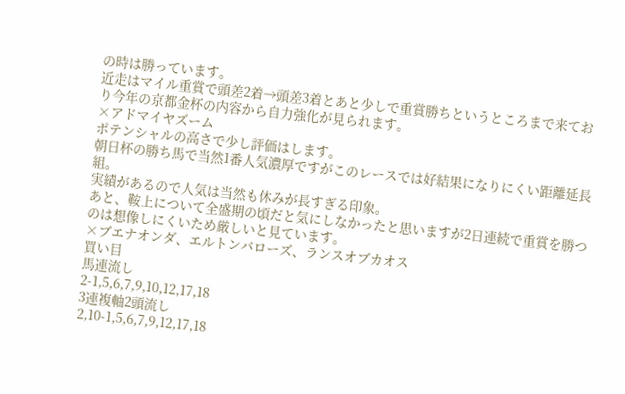の時は勝っています。
近走はマイル重賞で頭差2着→頭差3着とあと少しで重賞勝ちというところまで来ており今年の京都金杯の内容から自力強化が見られます。
×アドマイヤズーム
ポテンシャルの高さで少し評価はします。
朝日杯の勝ち馬で当然1番人気濃厚ですがこのレースでは好結果になりにくい距離延長組。
実績があるので人気は当然も休みが長すぎる印象。
あと、鞍上について全盛期の頃だと気にしなかったと思いますが2日連続で重賞を勝つのは想像しにくいため厳しいと見ています。
×ブエナオンダ、エルトンバローズ、ランスオブカオス
買い目
馬連流し
2-1,5,6,7,9,10,12,17,18
3連複軸2頭流し
2,10-1,5,6,7,9,12,17,18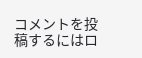コメントを投稿するにはロ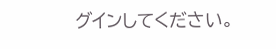グインしてください。